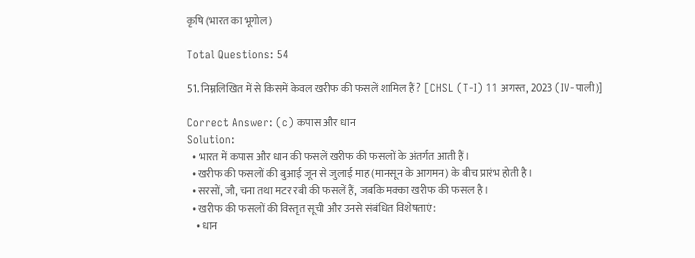कृषि (भारत का भूगोल)

Total Questions: 54

51. निम्नलिखित में से किसमें केवल खरीफ की फसलें शामिल हैं? [CHSL (T-I) 11 अगस्त, 2023 (IV-पाली)]

Correct Answer: (c) कपास और धान
Solution:
  • भारत में कपास और धान की फसलें खरीफ की फसलों के अंतर्गत आती हैं।
  • खरीफ की फसलों की बुआई जून से जुलाई माह (मानसून के आगमन) के बीच प्रारंभ होती है।
  • सरसों, जौ, चना तथा मटर रबी की फसलें हैं, जबकि मक्का खरीफ की फसल है।
  • खरीफ की फसलों की विस्तृत सूची और उनसे संबंधित विशेषताएं:
    • धान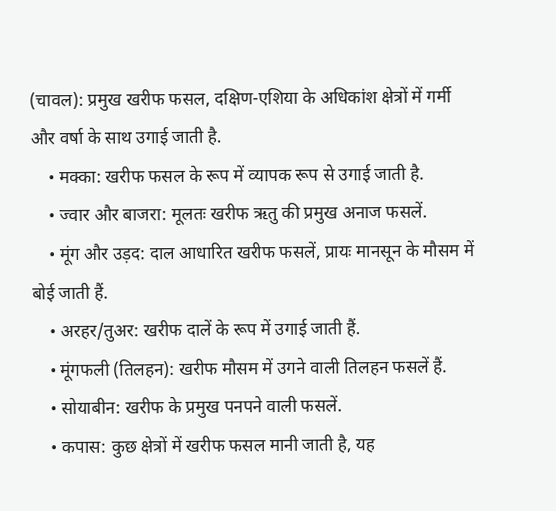(चावल): प्रमुख खरीफ फसल, दक्षिण-एशिया के अधिकांश क्षेत्रों में गर्मी और वर्षा के साथ उगाई जाती है.
    • मक्का: खरीफ फसल के रूप में व्यापक रूप से उगाई जाती है.
    • ज्वार और बाजरा: मूलतः खरीफ ऋतु की प्रमुख अनाज फसलें.
    • मूंग और उड़द: दाल आधारित खरीफ फसलें, प्रायः मानसून के मौसम में बोई जाती हैं.
    • अरहर/तुअर: खरीफ दालें के रूप में उगाई जाती हैं.
    • मूंगफली (तिलहन): खरीफ मौसम में उगने वाली तिलहन फसलें हैं.
    • सोयाबीन: खरीफ के प्रमुख पनपने वाली फसलें.
    • कपास: कुछ क्षेत्रों में खरीफ फसल मानी जाती है, यह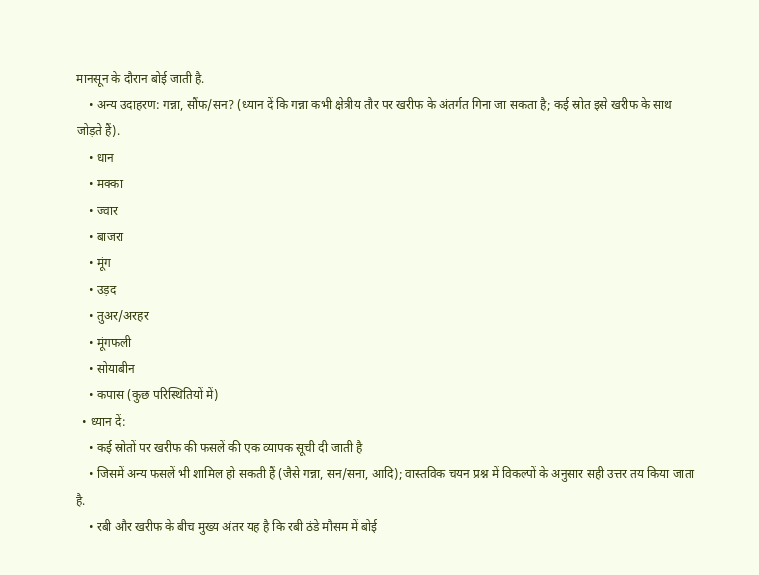मानसून के दौरान बोई जाती है.
    • अन्य उदाहरण: गन्ना, सौंफ/सन? (ध्यान दें कि गन्ना कभी क्षेत्रीय तौर पर खरीफ के अंतर्गत गिना जा सकता है; कई स्रोत इसे खरीफ के साथ जोड़ते हैं).
    • धान
    • मक्का
    • ज्वार
    • बाजरा
    • मूंग
    • उड़द
    • तुअर/अरहर
    • मूंगफली
    • सोयाबीन
    • कपास (कुछ परिस्थितियों में)
  • ध्यान दें:
    • कई स्रोतों पर खरीफ की फसलें की एक व्यापक सूची दी जाती है
    • जिसमें अन्य फसलें भी शामिल हो सकती हैं (जैसे गन्ना, सन/सना, आदि); वास्तविक चयन प्रश्न में विकल्पों के अनुसार सही उत्तर तय किया जाता है.
    • रबी और खरीफ के बीच मुख्य अंतर यह है कि रबी ठंडे मौसम में बोई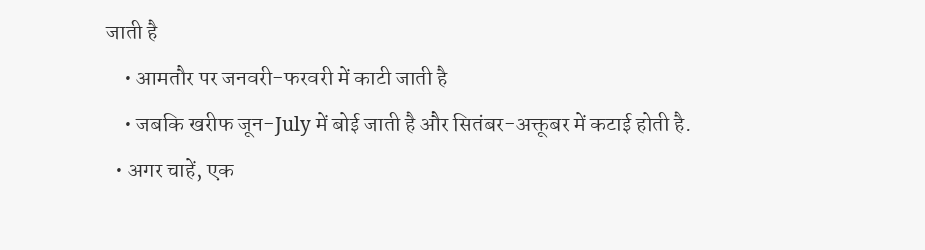जाती है
    • आमतौर पर जनवरी-फरवरी में काटी जाती है
    • जबकि खरीफ जून-July में बोई जाती है और सितंबर-अक्तूबर में कटाई होती है.
  • अगर चाहें, एक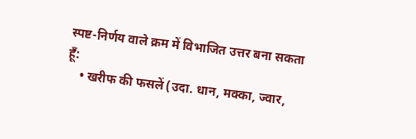स्पष्ट-निर्णय वाले क्रम में विभाजित उत्तर बना सकता हूँ:
    • खरीफ की फसलें (उदा. धान, मक्का, ज्वार,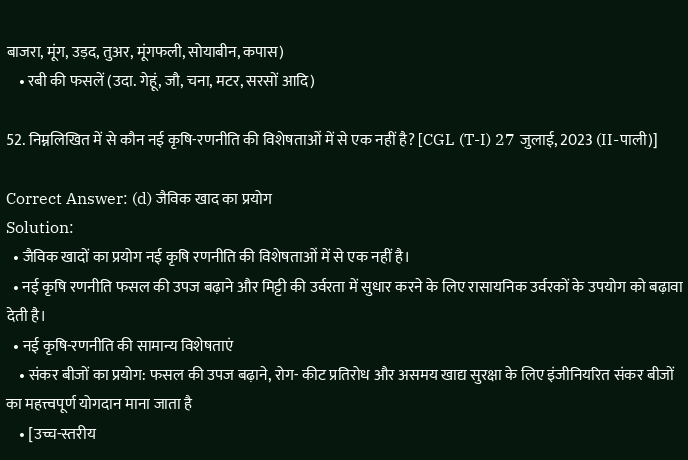बाजरा, मूंग, उड़द, तुअर, मूंगफली, सोयाबीन, कपास)
    • रबी की फसलें (उदा. गेहूं, जौ, चना, मटर, सरसों आदि)

52. निम्नलिखित में से कौन नई कृषि-रणनीति की विशेषताओं में से एक नहीं है? [CGL (T-I) 27 जुलाई, 2023 (II-पाली)]

Correct Answer: (d) जैविक खाद का प्रयोग
Solution:
  • जैविक खादों का प्रयोग नई कृषि रणनीति की विशेषताओं में से एक नहीं है।
  • नई कृषि रणनीति फसल की उपज बढ़ाने और मिट्टी की उर्वरता में सुधार करने के लिए रासायनिक उर्वरकों के उपयोग को बढ़ावा देती है।
  • नई कृषि-रणनीति की सामान्य विशेषताएं
    • संकर बीजों का प्रयोग: फसल की उपज बढ़ाने, रोग- कीट प्रतिरोध और असमय खाद्य सुरक्षा के लिए इंजीनियरित संकर बीजों का महत्त्वपूर्ण योगदान माना जाता है
    • [उच्च-स्तरीय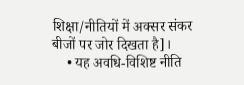शिक्षा/नीतियों में अक्सर संकर बीजों पर जोर दिखता है]।
    • यह अवधि-विशिष्ट नीति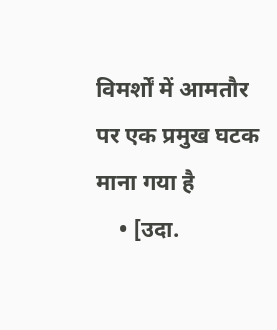विमर्शों में आमतौर पर एक प्रमुख घटक माना गया है
    • [उदा.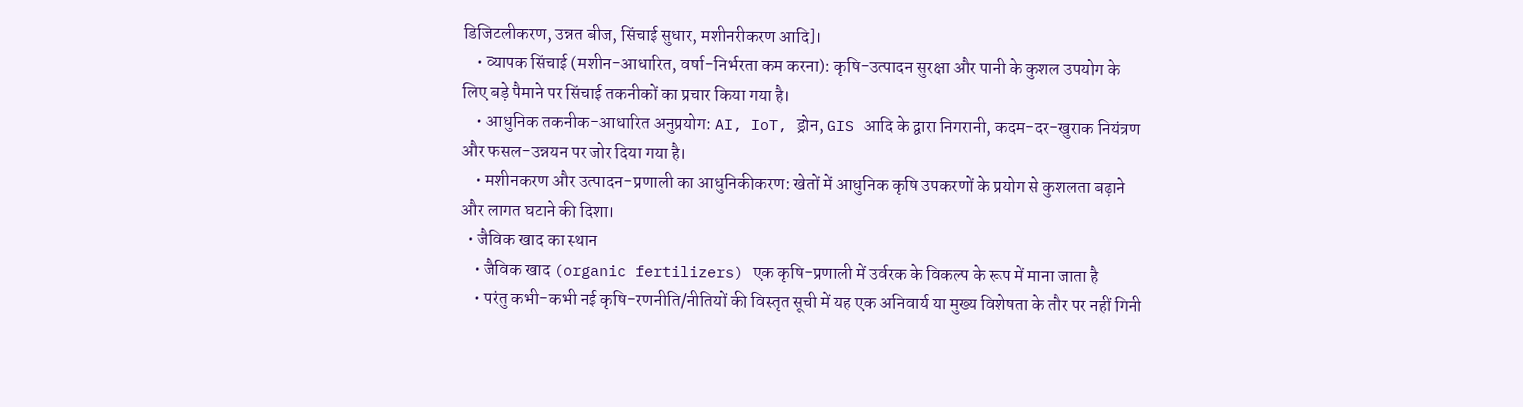डिजिटलीकरण, उन्नत बीज, सिंचाई सुधार, मशीनरीकरण आदि]।
    • व्यापक सिंचाई (मशीन-आधारित, वर्षा-निर्भरता कम करना): कृषि-उत्पादन सुरक्षा और पानी के कुशल उपयोग के लिए बड़े पैमाने पर सिंचाई तकनीकों का प्रचार किया गया है।
    • आधुनिक तकनीक-आधारित अनुप्रयोग: AI, IoT, ड्रोन, GIS आदि के द्वारा निगरानी, कदम-दर-खुराक नियंत्रण और फसल-उन्नयन पर जोर दिया गया है।
    • मशीनकरण और उत्पादन-प्रणाली का आधुनिकीकरण: खेतों में आधुनिक कृषि उपकरणों के प्रयोग से कुशलता बढ़ाने और लागत घटाने की दिशा।
  • जैविक खाद का स्थान
    • जैविक खाद (organic fertilizers) एक कृषि-प्रणाली में उर्वरक के विकल्प के रूप में माना जाता है
    • परंतु कभी-कभी नई कृषि-रणनीति/नीतियों की विस्तृत सूची में यह एक अनिवार्य या मुख्य विशेषता के तौर पर नहीं गिनी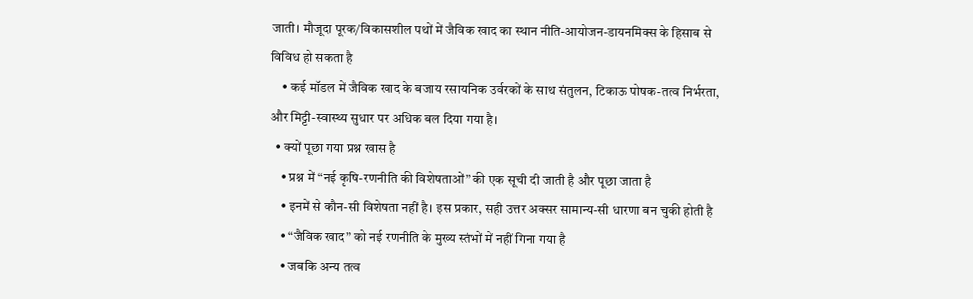जाती। मौजूदा पूरक/विकासशील पथों में जैविक खाद का स्थान नीति-आयोजन-डायनमिक्स के हिसाब से विविध हो सकता है
    • कई मॉडल में जैविक खाद के बजाय रसायनिक उर्वरकों के साथ संतुलन, टिकाऊ पोषक-तत्व निर्भरता, और मिट्टी-स्वास्थ्य सुधार पर अधिक बल दिया गया है।
  • क्यों पूछा गया प्रश्न खास है
    • प्रश्न में “नई कृषि-रणनीति की विशेषताओं” की एक सूची दी जाती है और पूछा जाता है
    • इनमें से कौन-सी विशेषता नहीं है। इस प्रकार, सही उत्तर अक्सर सामान्य-सी धारणा बन चुकी होती है
    • “जैविक खाद” को नई रणनीति के मुख्य स्तंभों में नहीं गिना गया है
    • जबकि अन्य तत्व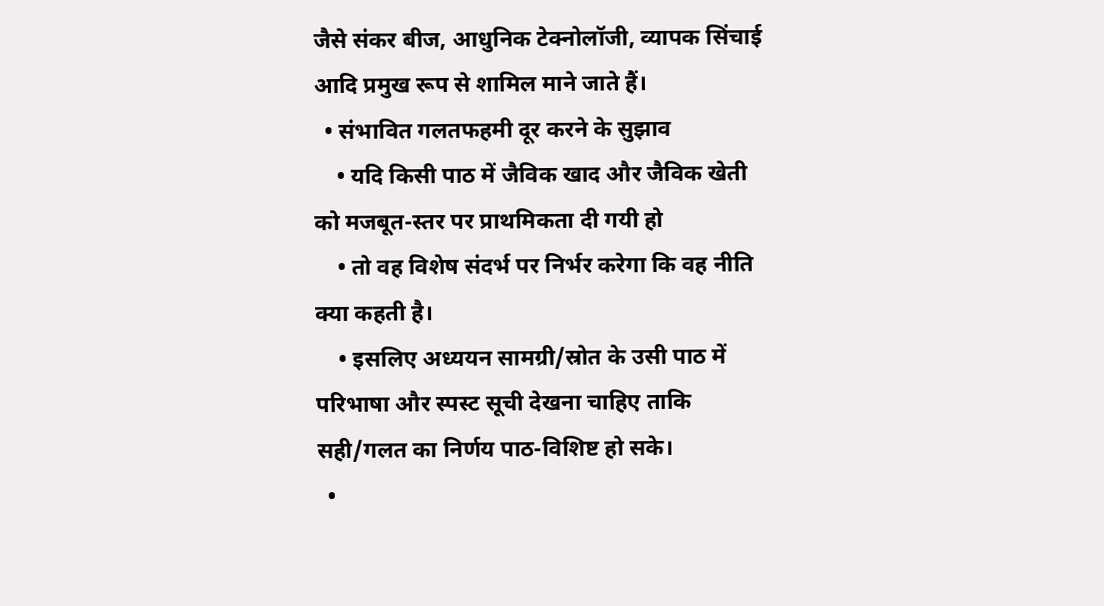जैसे संकर बीज, आधुनिक टेक्नोलॉजी, व्यापक सिंचाई आदि प्रमुख रूप से शामिल माने जाते हैं।
  • संभावित गलतफहमी दूर करने के सुझाव
    • यदि किसी पाठ में जैविक खाद और जैविक खेती को मजबूत-स्तर पर प्राथमिकता दी गयी हो
    • तो वह विशेष संदर्भ पर निर्भर करेगा कि वह नीति क्या कहती है।
    • इसलिए अध्ययन सामग्री/स्रोत के उसी पाठ में परिभाषा और स्पस्ट सूची देखना चाहिए ताकि सही/गलत का निर्णय पाठ-विशिष्ट हो सके।
  •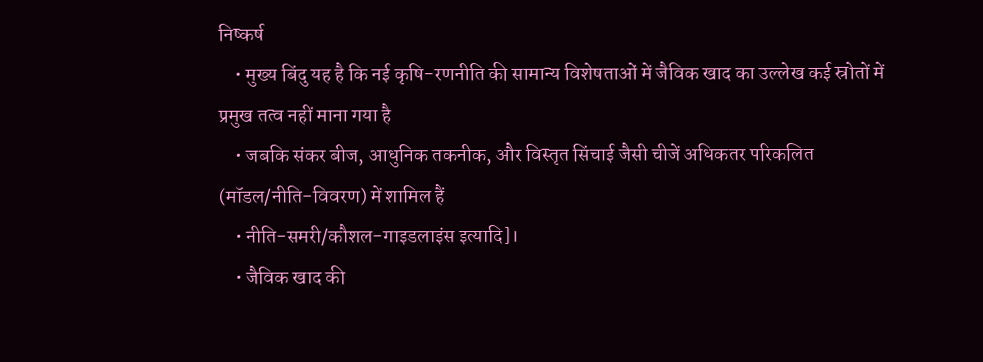निष्कर्ष
    • मुख्य बिंदु यह है कि नई कृषि-रणनीति की सामान्य विशेषताओं में जैविक खाद का उल्लेख कई स्रोतों में प्रमुख तत्व नहीं माना गया है
    • जबकि संकर बीज, आधुनिक तकनीक, और विस्तृत सिंचाई जैसी चीजें अधिकतर परिकलित (मॉडल/नीति-विवरण) में शामिल हैं
    • नीति-समरी/कौशल-गाइडलाइंस इत्यादि]।
    • जैविक खाद की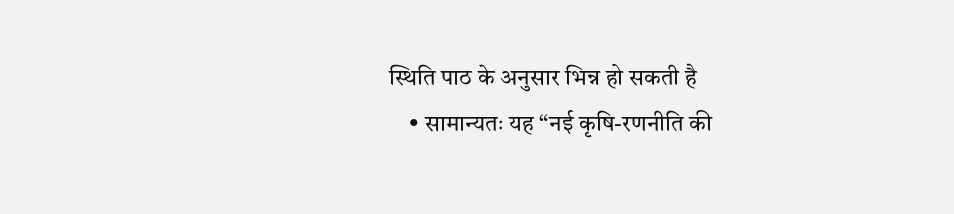स्थिति पाठ के अनुसार भिन्न हो सकती है
    • सामान्यतः यह “नई कृषि-रणनीति की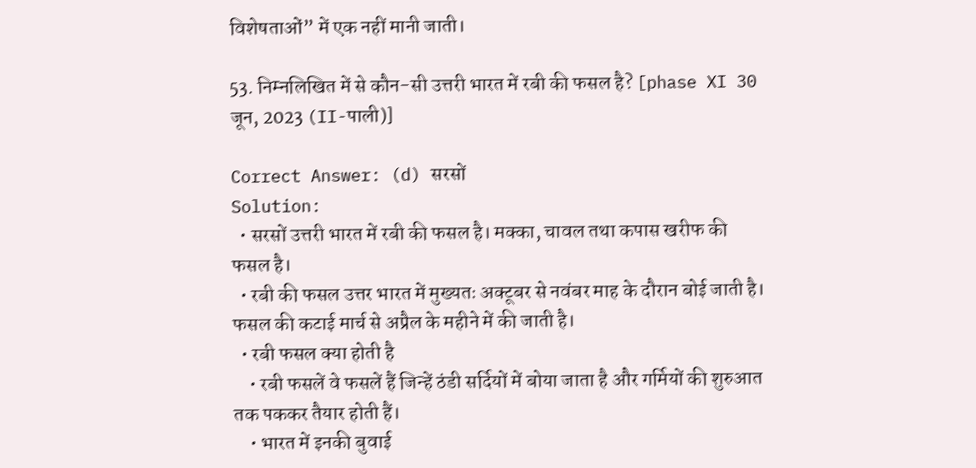विशेषताओं” में एक नहीं मानी जाती।

53. निम्नलिखित में से कौन-सी उत्तरी भारत में रबी की फसल है? [phase XI 30 जून, 2023 (II-पाली)]

Correct Answer: (d) सरसों
Solution:
  • सरसों उत्तरी भारत में रबी की फसल है। मक्का, चावल तथा कपास खरीफ की फसल है।
  • रबी की फसल उत्तर भारत में मुख्यतः अक्टूबर से नवंबर माह के दौरान बोई जाती है। फसल की कटाई मार्च से अप्रैल के महीने में की जाती है।
  • रबी फसल क्या होती है
    • रबी फसलें वे फसलें हैं जिन्हें ठंडी सर्दियों में बोया जाता है और गर्मियों की शुरुआत तक पककर तैयार होती हैं।
    • भारत में इनकी बुवाई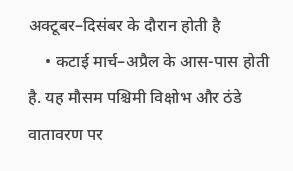अक्टूबर–दिसंबर के दौरान होती है
    • कटाई मार्च–अप्रैल के आस-पास होती है. यह मौसम पश्चिमी विक्षोभ और ठंडे वातावरण पर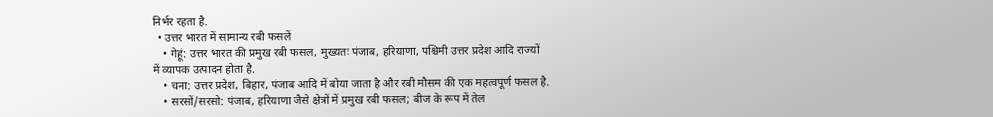निर्भर रहता है.
  • उत्तर भारत में सामान्य रबी फसलें
    • गेहूं: उत्तर भारत की प्रमुख रबी फसल, मुख्यतः पंजाब, हरियाणा, पश्चिमी उत्तर प्रदेश आदि राज्यों में व्यापक उत्पादन होता है.
    • चना: उत्तर प्रदेश, बिहार, पंजाब आदि में बोया जाता है और रबी मौसम की एक महत्वपूर्ण फसल है.
    • सरसों/सरसो: पंजाब, हरियाणा जैसे क्षेत्रों में प्रमुख रबी फसल; बीज के रूप में तेल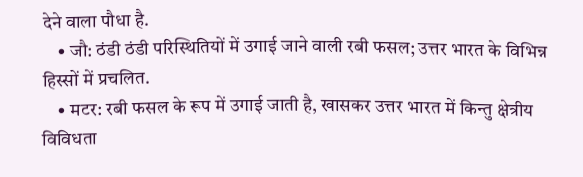देने वाला पौधा है.
    • जौ: ठंडी ठंडी परिस्थितियों में उगाई जाने वाली रबी फसल; उत्तर भारत के विभिन्न हिस्सों में प्रचलित.
    • मटर: रबी फसल के रूप में उगाई जाती है, खासकर उत्तर भारत में किन्तु क्षेत्रीय विविधता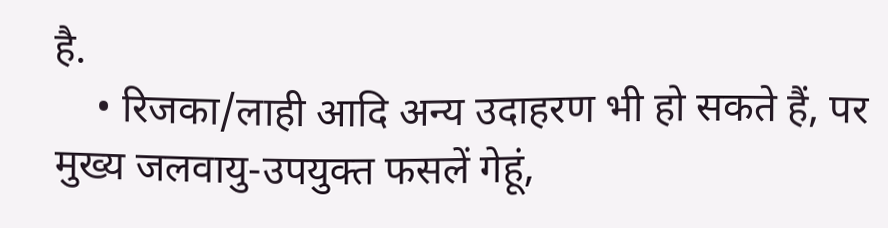है.
    • रिजका/लाही आदि अन्य उदाहरण भी हो सकते हैं, पर मुख्य जलवायु-उपयुक्त फसलें गेहूं,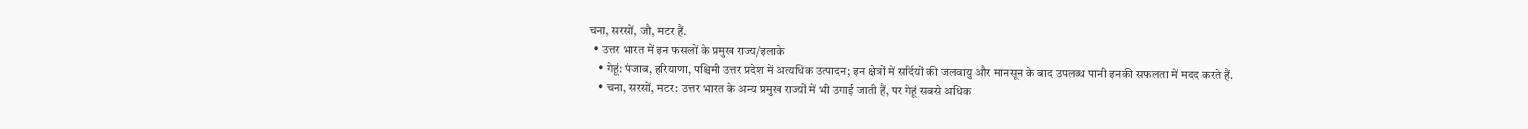चना, सरसों, जौ, मटर हैं.
  • उत्तर भारत में इन फसलों के प्रमुख राज्य/इलाके
    • गेहूं: पंजाब, हरियाणा, पश्चिमी उत्तर प्रदेश में अत्यधिक उत्पादन; इन क्षेत्रों में सर्दियों की जलवायु और मानसून के बाद उपलब्ध पानी इनकी सफलता में मदद करते हैं.
    • चना, सरसों, मटर: उत्तर भारत के अन्य प्रमुख राज्यों में भी उगाई जाती हैं, पर गेहूं सबसे अधिक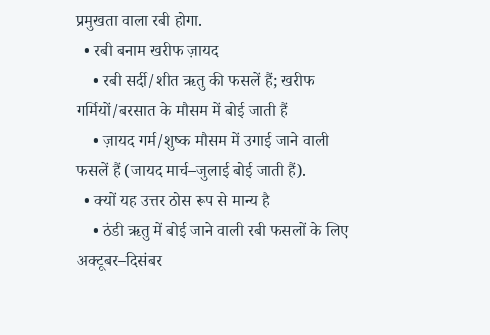प्रमुखता वाला रबी होगा.
  • रबी बनाम खरीफ ज़ायद
    • रबी सर्दी/शीत ऋतु की फसलें हैं; खरीफ गर्मियों/बरसात के मौसम में बोई जाती हैं
    • ज़ायद गर्म/शुष्क मौसम में उगाई जाने वाली फसलें हैं (जायद मार्च–जुलाई बोई जाती हैं).
  • क्यों यह उत्तर ठोस रूप से मान्य है
    • ठंडी ऋतु में बोई जाने वाली रबी फसलों के लिए अक्टूबर–दिसंबर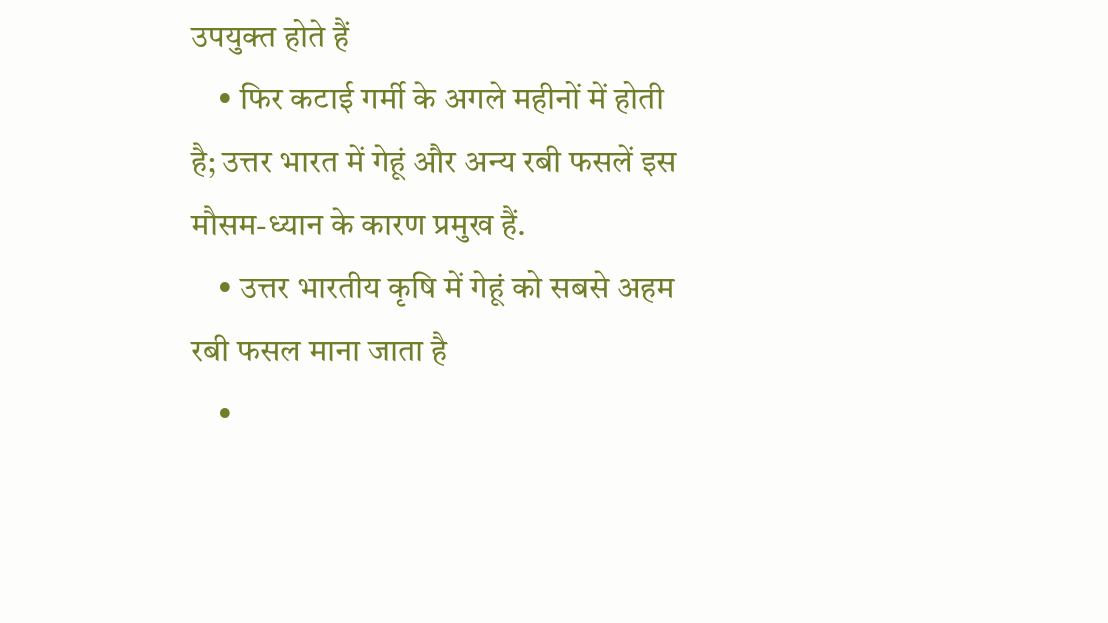उपयुक्त होते हैं
    • फिर कटाई गर्मी के अगले महीनों में होती है; उत्तर भारत में गेहूं और अन्य रबी फसलें इस मौसम-ध्यान के कारण प्रमुख हैं.
    • उत्तर भारतीय कृषि में गेहूं को सबसे अहम रबी फसल माना जाता है
    •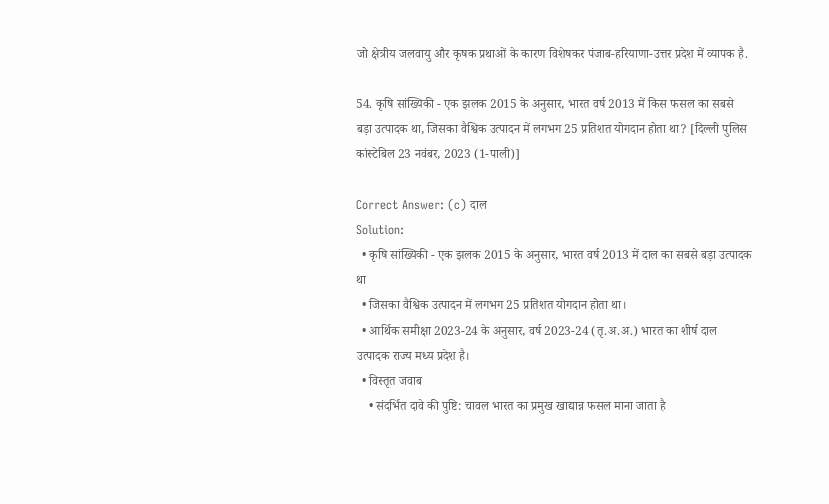जो क्षेत्रीय जलवायु और कृषक प्रथाओं के कारण विशेषकर पंजाब-हरियाणा-उत्तर प्रदेश में व्यापक है.

54. कृषि सांख्यिकी - एक झलक 2015 के अनुसार, भारत वर्ष 2013 में किस फसल का सबसे बड़ा उत्पादक था, जिसका वैश्विक उत्पादन में लगभग 25 प्रतिशत योगदान होता था? [दिल्ली पुलिस कांस्टेबिल 23 नवंबर, 2023 (1-पाली)]

Correct Answer: (c) दाल
Solution:
  • कृषि सांख्यिकी - एक झलक 2015 के अनुसार, भारत वर्ष 2013 में दाल का सबसे बड़ा उत्पादक था
  • जिसका वैश्विक उत्पादन में लगभग 25 प्रतिशत योगदान होता था।
  • आर्थिक समीक्षा 2023-24 के अनुसार, वर्ष 2023-24 (तृ.अ.अ.) भारत का शीर्ष दाल उत्पादक राज्य मध्य प्रदेश है।
  • विस्तृत जवाब
    • संदर्भित दावे की पुष्टि: चावल भारत का प्रमुख खाद्यान्न फसल माना जाता है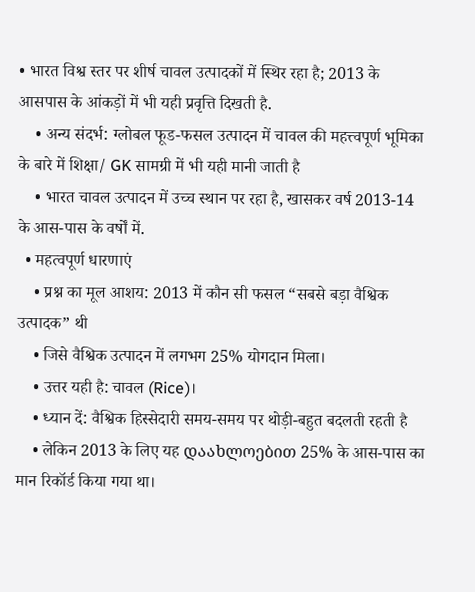• भारत विश्व स्तर पर शीर्ष चावल उत्पादकों में स्थिर रहा है; 2013 के आसपास के आंकड़ों में भी यही प्रवृत्ति दिखती है.
    • अन्य संदर्भ: ग्लोबल फूड-फसल उत्पादन में चावल की महत्त्वपूर्ण भूमिका के बारे में शिक्षा/ GK सामग्री में भी यही मानी जाती है
    • भारत चावल उत्पादन में उच्च स्थान पर रहा है, खासकर वर्ष 2013-14 के आस-पास के वर्षों में.
  • महत्वपूर्ण धारणाएं
    • प्रश्न का मूल आशय: 2013 में कौन सी फसल “सबसे बड़ा वैश्विक उत्पादक” थी
    • जिसे वैश्विक उत्पादन में लगभग 25% योगदान मिला।
    • उत्तर यही है: चावल (Rice)।
    • ध्यान दें: वैश्विक हिस्सेदारी समय-समय पर थोड़ी-बहुत बदलती रहती है
    • लेकिन 2013 के लिए यह დაახლოებით 25% के आस-पास का मान रिकॉर्ड किया गया था।